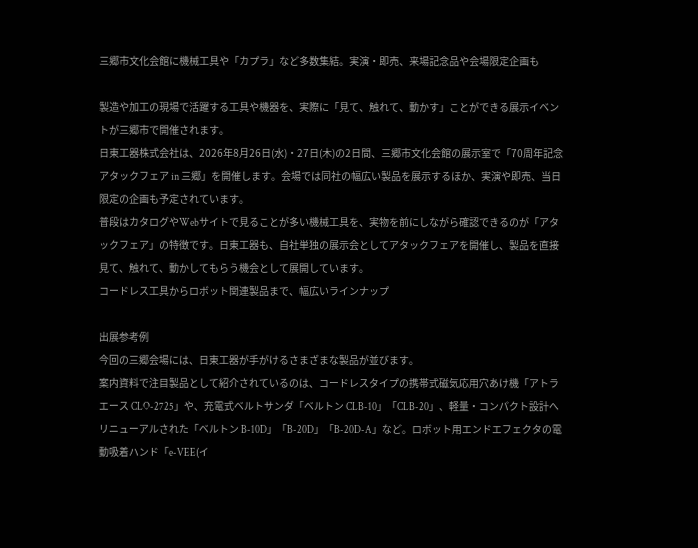三郷市文化会館に機械工具や「カプラ」など多数集結。実演・即売、来場記念品や会場限定企画も

製造や加工の現場で活躍する工具や機器を、実際に「見て、触れて、動かす」ことができる展示イベントが三郷市で開催されます。
日東工器株式会社は、2026年8月26日(水)・27日(木)の2日間、三郷市文化会館の展示室で「70周年記念 アタックフェア in 三郷」を開催します。会場では同社の幅広い製品を展示するほか、実演や即売、当日限定の企画も予定されています。
普段はカタログやWebサイトで見ることが多い機械工具を、実物を前にしながら確認できるのが「アタックフェア」の特徴です。日東工器も、自社単独の展示会としてアタックフェアを開催し、製品を直接見て、触れて、動かしてもらう機会として展開しています。
コードレス工具からロボット関連製品まで、幅広いラインナップ

出展参考例
今回の三郷会場には、日東工器が手がけるさまざまな製品が並びます。
案内資料で注目製品として紹介されているのは、コードレスタイプの携帯式磁気応用穴あけ機「アトラエース CLO-2725」や、充電式ベルトサンダ「ベルトン CLB-10」「CLB-20」、軽量・コンパクト設計へリニューアルされた「ベルトン B-10D」「B-20D」「B-20D-A」など。ロボット用エンドエフェクタの電動吸着ハンド「e-VEE(イ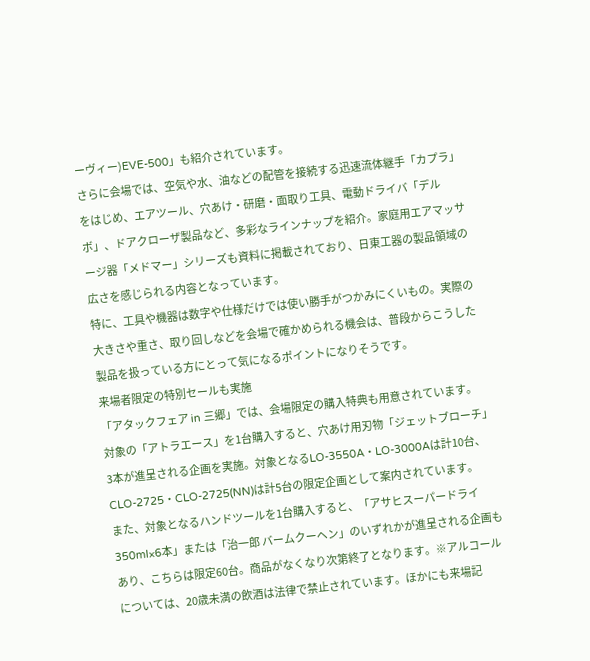ーヴィー)EVE-500」も紹介されています。
さらに会場では、空気や水、油などの配管を接続する迅速流体継手「カプラ」をはじめ、エアツール、穴あけ・研磨・面取り工具、電動ドライバ「デルボ」、ドアクローザ製品など、多彩なラインナップを紹介。家庭用エアマッサージ器「メドマー」シリーズも資料に掲載されており、日東工器の製品領域の広さを感じられる内容となっています。
特に、工具や機器は数字や仕様だけでは使い勝手がつかみにくいもの。実際の大きさや重さ、取り回しなどを会場で確かめられる機会は、普段からこうした製品を扱っている方にとって気になるポイントになりそうです。
来場者限定の特別セールも実施
「アタックフェア in 三郷」では、会場限定の購入特典も用意されています。
対象の「アトラエース」を1台購入すると、穴あけ用刃物「ジェットブローチ」3本が進呈される企画を実施。対象となるLO-3550A・LO-3000Aは計10台、CLO-2725・CLO-2725(NN)は計5台の限定企画として案内されています。
また、対象となるハンドツールを1台購入すると、「アサヒスーパードライ350ml×6本」または「治一郎 バームクーヘン」のいずれかが進呈される企画もあり、こちらは限定60台。商品がなくなり次第終了となります。※アルコールについては、20歳未満の飲酒は法律で禁止されています。ほかにも来場記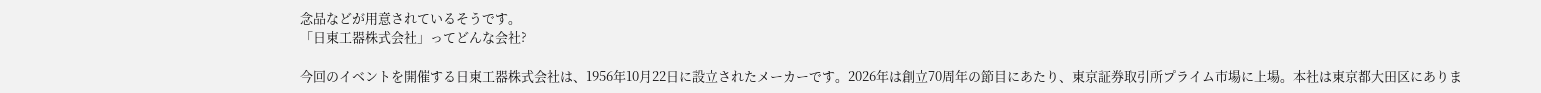念品などが用意されているそうです。
「日東工器株式会社」ってどんな会社?

今回のイベントを開催する日東工器株式会社は、1956年10月22日に設立されたメーカーです。2026年は創立70周年の節目にあたり、東京証券取引所プライム市場に上場。本社は東京都大田区にありま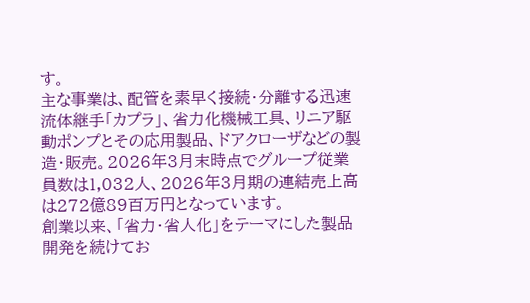す。
主な事業は、配管を素早く接続・分離する迅速流体継手「カプラ」、省力化機械工具、リニア駆動ポンプとその応用製品、ドアクローザなどの製造・販売。2026年3月末時点でグループ従業員数は1,032人、2026年3月期の連結売上高は272億89百万円となっています。
創業以来、「省力・省人化」をテーマにした製品開発を続けてお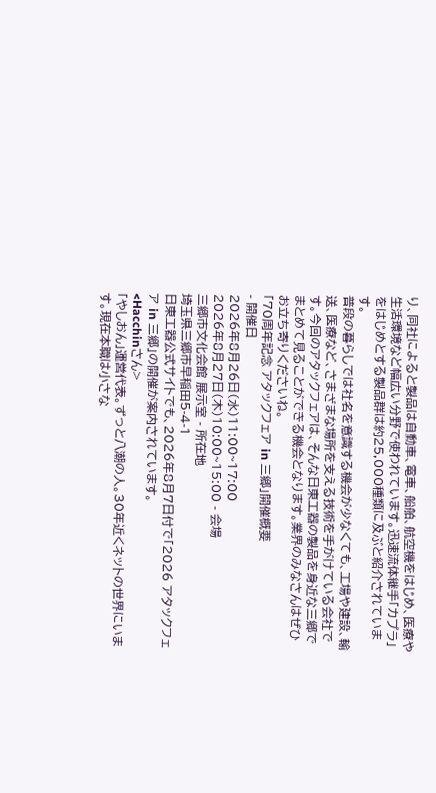り、同社によると製品は自動車、電車、船舶、航空機をはじめ、医療や生活環境など幅広い分野で使われています。迅速流体継手「カプラ」をはじめとする製品群は約25,000種類に及ぶと紹介されています。
普段の暮らしでは社名を意識する機会が少なくても、工場や建設、輸送、医療など、さまざまな場所を支える技術を手がけている会社です。今回のアタックフェアは、そんな日東工器の製品を身近な三郷でまとめて見ることができる機会となります。業界のみなさんはぜひお立ち寄りくださいね。
「70周年記念 アタックフェア in 三郷」開催概要
- 開催日
2026年8月26日(水)11:00~17:00
2026年8月27日(木)10:00~15:00 - 会場
三郷市文化会館 展示室 - 所在地
埼玉県三郷市早稲田5-4-1
日東工器公式サイトでも、2026年8月7日付で「2026 アタックフェア in 三郷」の開催が案内されています。
<Hacchinさん>
「やしおん」運営代表。ずっと八潮の人。30年近くネットの世界にいます。現在本職は小さな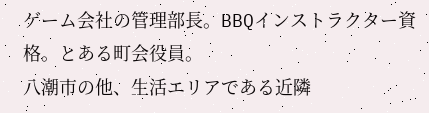ゲーム会社の管理部長。BBQインストラクター資格。とある町会役員。
八潮市の他、生活エリアである近隣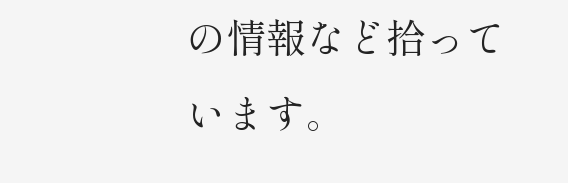の情報など拾っています。